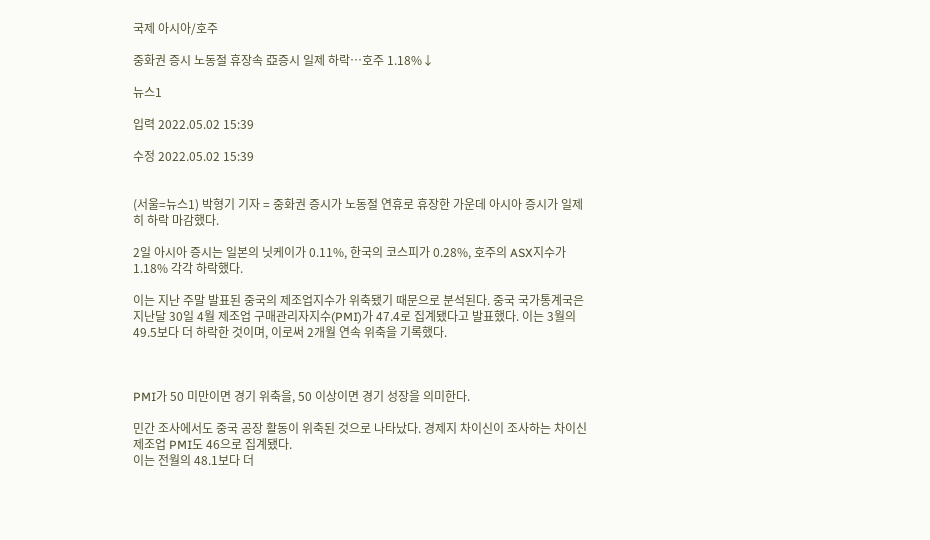국제 아시아/호주

중화권 증시 노동절 휴장속 亞증시 일제 하락…호주 1.18%↓

뉴스1

입력 2022.05.02 15:39

수정 2022.05.02 15:39


(서울=뉴스1) 박형기 기자 = 중화권 증시가 노동절 연휴로 휴장한 가운데 아시아 증시가 일제히 하락 마감했다.

2일 아시아 증시는 일본의 닛케이가 0.11%, 한국의 코스피가 0.28%, 호주의 ASX지수가 1.18% 각각 하락했다.

이는 지난 주말 발표된 중국의 제조업지수가 위축됐기 때문으로 분석된다. 중국 국가통계국은 지난달 30일 4월 제조업 구매관리자지수(PMI)가 47.4로 집계됐다고 발표했다. 이는 3월의 49.5보다 더 하락한 것이며, 이로써 2개월 연속 위축을 기록했다.



PMI가 50 미만이면 경기 위축을, 50 이상이면 경기 성장을 의미한다.

민간 조사에서도 중국 공장 활동이 위축된 것으로 나타났다. 경제지 차이신이 조사하는 차이신 제조업 PMI도 46으로 집계됐다.
이는 전월의 48.1보다 더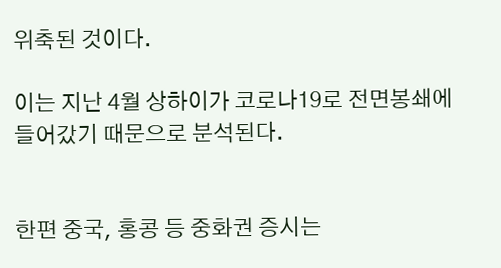위축된 것이다.

이는 지난 4월 상하이가 코로나19로 전면봉쇄에 들어갔기 때문으로 분석된다.


한편 중국, 홍콩 등 중화권 증시는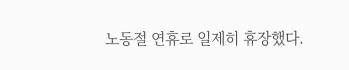노동절 연휴로 일제히 휴장했다.